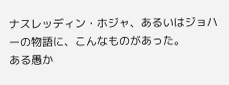ナスレッディン・ホジャ、あるいはジョハーの物語に、こんなものがあった。
ある愚か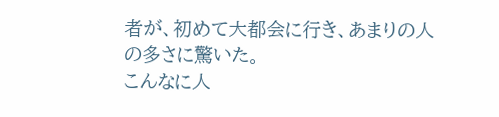者が、初めて大都会に行き、あまりの人の多さに驚いた。
こんなに人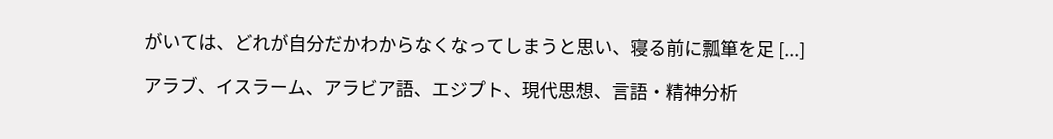がいては、どれが自分だかわからなくなってしまうと思い、寝る前に瓢箪を足 [...]

アラブ、イスラーム、アラビア語、エジプト、現代思想、言語・精神分析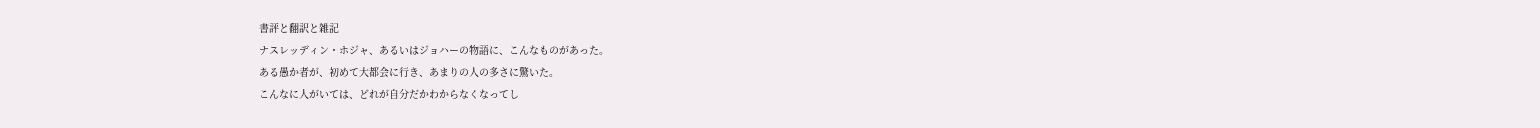書評と翻訳と雑記
ナスレッディン・ホジャ、あるいはジョハーの物語に、こんなものがあった。
ある愚か者が、初めて大都会に行き、あまりの人の多さに驚いた。
こんなに人がいては、どれが自分だかわからなくなってし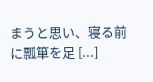まうと思い、寝る前に瓢箪を足 [...]